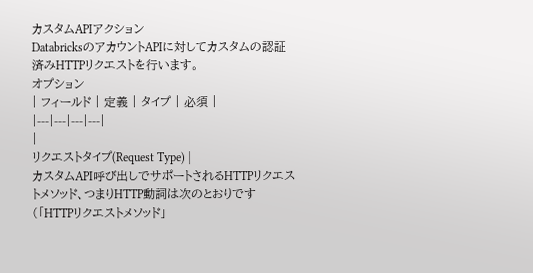カスタムAPIアクション
DatabricksのアカウントAPIに対してカスタムの認証済みHTTPリクエストを行います。
オプション
| フィールド | 定義 | タイプ | 必須 |
|---|---|---|---|
|
リクエストタイプ(Request Type) |
カスタムAPI呼び出しでサポートされるHTTPリクエストメソッド、つまりHTTP動詞は次のとおりです(「HTTPリクエストメソッド」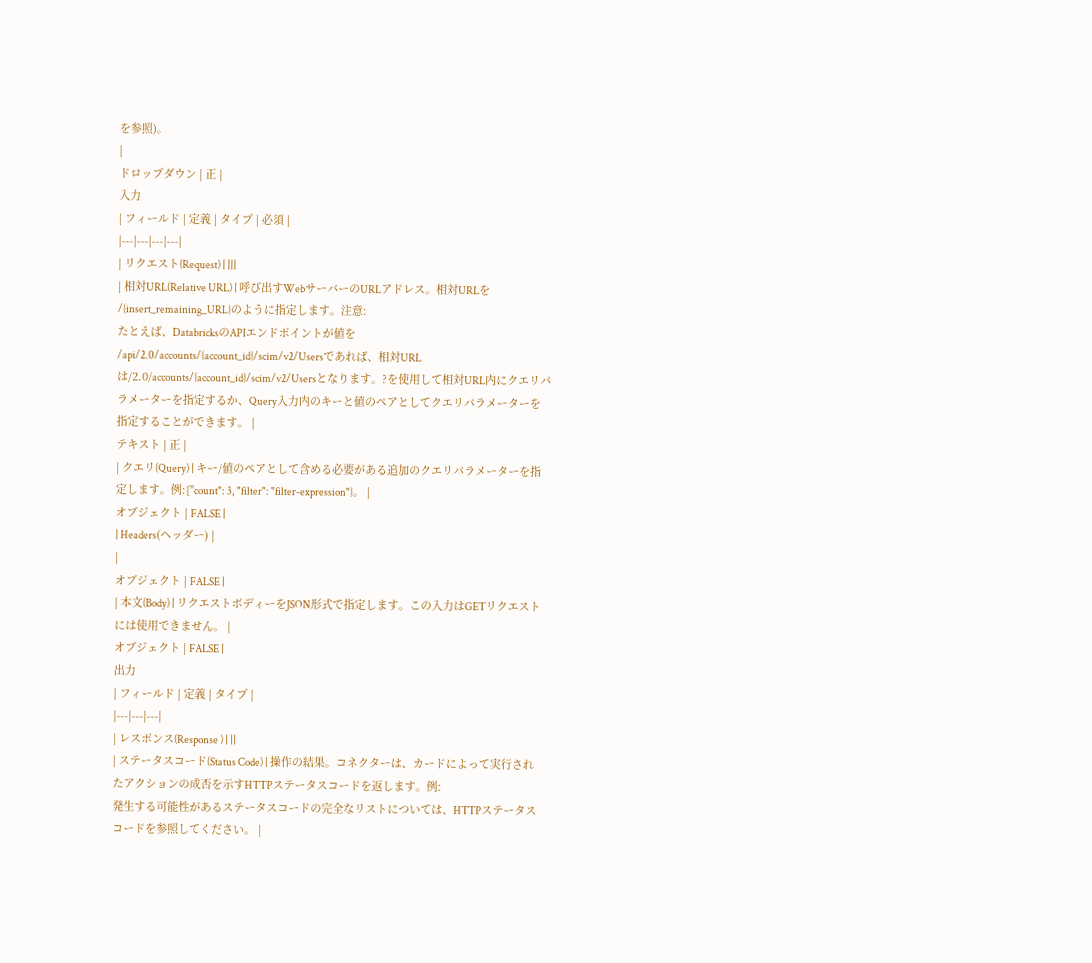を参照)。
|
ドロップダウン | 正 |
入力
| フィールド | 定義 | タイプ | 必須 |
|---|---|---|---|
| リクエスト(Request) | |||
| 相対URL(Relative URL) | 呼び出すWebサーバーのURLアドレス。相対URLを /{insert_remaining_URL}のように指定します。注意:
たとえば、DatabricksのAPIエンドポイントが値を /api/2.0/accounts/{account_id}/scim/v2/Usersであれば、相対URLは/2.0/accounts/{account_id}/scim/v2/Usersとなります。?を使用して相対URL内にクエリパラメーターを指定するか、Query入力内のキーと値のペアとしてクエリパラメーターを指定することができます。 |
テキスト | 正 |
| クエリ(Query) | キー/値のペアとして含める必要がある追加のクエリパラメーターを指定します。例:{"count": 3, "filter": "filter-expression"}。 |
オブジェクト | FALSE |
| Headers(ヘッダー) |
|
オブジェクト | FALSE |
| 本文(Body) | リクエストボディーをJSON形式で指定します。この入力はGETリクエストには使用できません。 |
オブジェクト | FALSE |
出力
| フィールド | 定義 | タイプ |
|---|---|---|
| レスポンス(Response ) | ||
| ステータスコード(Status Code) | 操作の結果。コネクターは、カードによって実行されたアクションの成否を示すHTTPステータスコードを返します。例:
発生する可能性があるステータスコードの完全なリストについては、HTTPステータスコードを参照してください。 |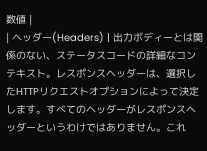数値 |
| ヘッダー(Headers) | 出力ボディーとは関係のない、ステータスコードの詳細なコンテキスト。レスポンスヘッダーは、選択したHTTPリクエストオプションによって決定します。すべてのヘッダーがレスポンスヘッダーというわけではありません。これ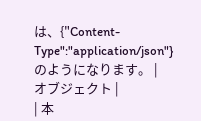は、{"Content-Type":"application/json"}のようになります。 |
オブジェクト |
| 本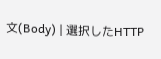文(Body) | 選択したHTTP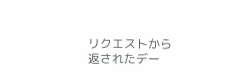リクエストから返されたデー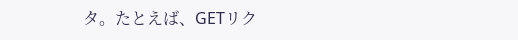タ。たとえば、GETリク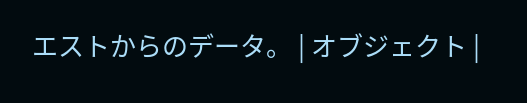エストからのデータ。 | オブジェクト |